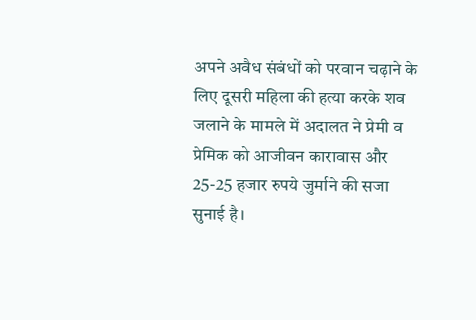अपने अवैध संबंधों को परवान चढ़ाने के लिए दूसरी महिला की हत्या करके शव जलाने के मामले में अदालत ने प्रेमी व प्रेमिक को आजीवन कारावास और 25-25 हजार रुपये जुर्माने की सजा सुनाई है।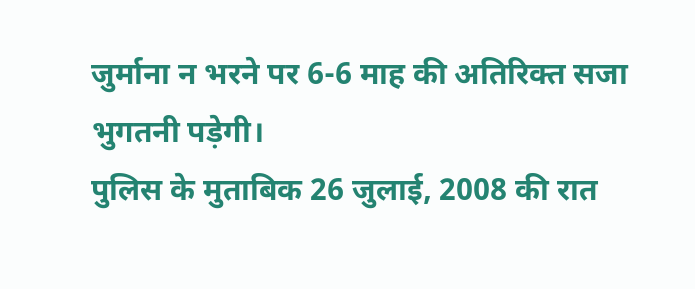जुर्माना न भरने पर 6-6 माह की अतिरिक्त सजा भुगतनी पड़ेगी।
पुलिस के मुताबिक 26 जुलाई, 2008 की रात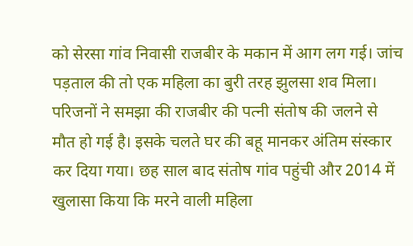को सेरसा गांव निवासी राजबीर के मकान में आग लग गई। जांच पड़ताल की तो एक महिला का बुरी तरह झुलसा शव मिला। परिजनों ने समझा की राजबीर की पत्नी संतोष की जलने से मौत हो गई है। इसके चलते घर की बहू मानकर अंतिम संस्कार कर दिया गया। छह साल बाद संतोष गांव पहुंची और 2014 में खुलासा किया कि मरने वाली महिला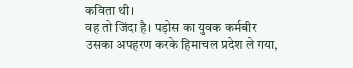कविता थी।
वह तो जिंदा है। पड़ोस का युवक कर्मबीर उसका अपहरण करके हिमाचल प्रदेश ले गया,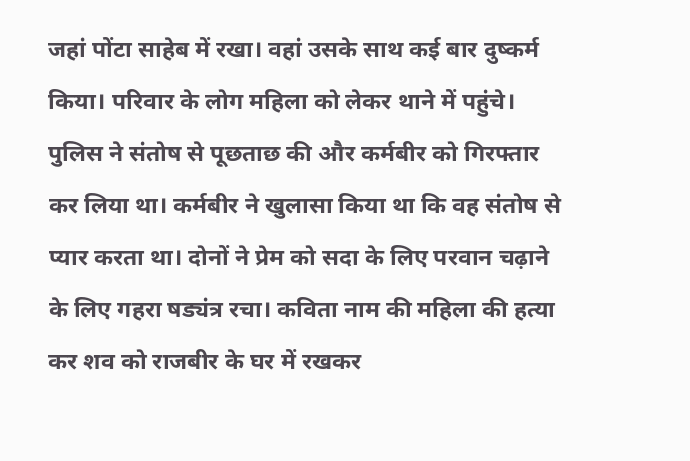जहां पोंटा साहेब में रखा। वहां उसके साथ कई बार दुष्कर्म किया। परिवार के लोग महिला को लेकर थाने में पहुंचे। पुलिस ने संतोष से पूछताछ की और कर्मबीर को गिरफ्तार कर लिया था। कर्मबीर ने खुलासा किया था कि वह संतोष से प्यार करता था। दोनों ने प्रेम को सदा के लिए परवान चढ़ाने के लिए गहरा षड्यंत्र रचा। कविता नाम की महिला की हत्या कर शव को राजबीर के घर में रखकर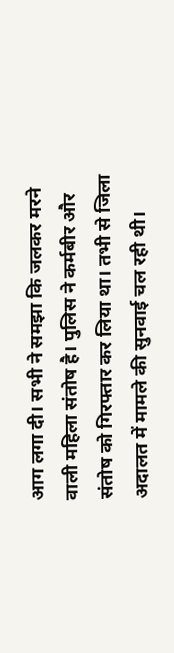आग लगा दी। सभी ने समझा कि जलकर मरने वाली महिला संतोष है। पुलिस ने कर्मबीर और संतोष को गिरफ्तार कर लिया था। तभी से जिला अदालत में मामले की सुनवाई चल रही थी।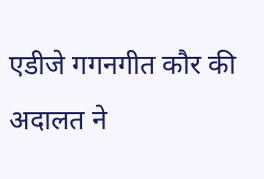एडीजे गगनगीत कौर की अदालत ने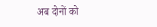अब दोनों को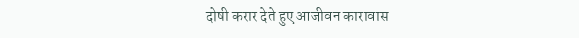दोषी करार देते हुए आजीवन कारावास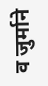व जुर्माने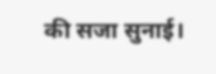की सजा सुनाई।